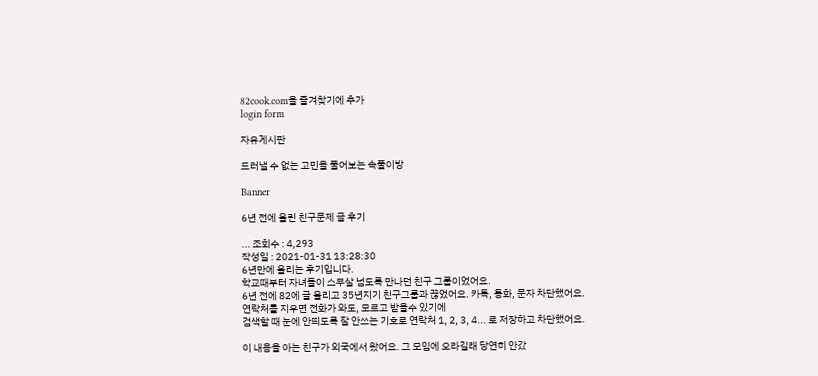82cook.com을 즐겨찾기에 추가
login form

자유게시판

드러낼 수 없는 고민을 풀어보는 속풀이방

Banner

6년 전에 올린 친구문제 글 후기

... 조회수 : 4,293
작성일 : 2021-01-31 13:28:30
6년만에 올리는 후기입니다.
학교때부터 자녀들이 스무살 넘도록 만나던 친구 그룹이었어요.
6년 전에 82에 글 올리고 35년지기 친구그룹과 끊었어요. 카톡, 통화, 문자 차단했어요.
연락처를 지우면 전화가 와도, 모르고 받을수 있기에
검색할 때 눈에 안띄도록 잘 안쓰는 기호로 연락처 1, 2, 3, 4... 로 저장하고 차단했어요.

이 내용을 아는 친구가 외국에서 왔어요. 그 모임에 오라길래 당연히 안갔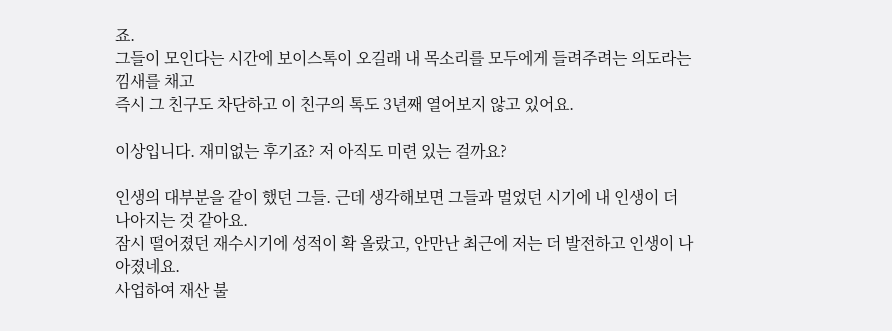죠.
그들이 모인다는 시간에 보이스톡이 오길래 내 목소리를 모두에게 들려주려는 의도라는 낌새를 채고
즉시 그 친구도 차단하고 이 친구의 톡도 3년째 열어보지 않고 있어요.

이상입니다. 재미없는 후기죠? 저 아직도 미련 있는 걸까요?

인생의 대부분을 같이 했던 그들. 근데 생각해보면 그들과 멀었던 시기에 내 인생이 더 나아지는 것 같아요.
잠시 떨어졌던 재수시기에 성적이 확 올랐고, 안만난 최근에 저는 더 발전하고 인생이 나아졌네요.
사업하여 재산 불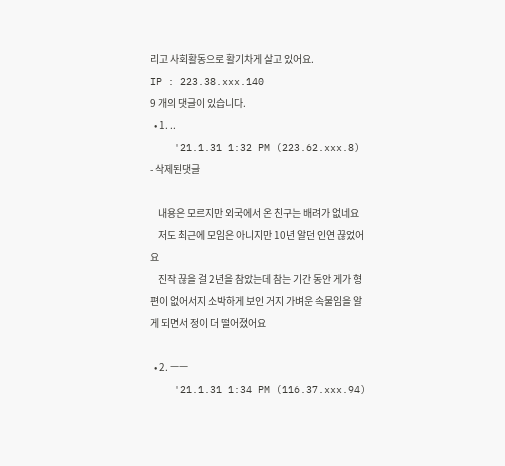리고 사회활동으로 활기차게 살고 있어요.
IP : 223.38.xxx.140
9 개의 댓글이 있습니다.
  • 1. ..
    '21.1.31 1:32 PM (223.62.xxx.8) - 삭제된댓글

    내용은 모르지만 외국에서 온 친구는 배려가 없네요
    저도 최근에 모임은 아니지만 10년 알던 인연 끊었어요
    진작 끊을 걸 2년을 참았는데 참는 기간 동안 게가 형편이 없어서지 소박하게 보인 거지 가벼운 속물임을 알게 되면서 정이 더 떨어졌어요

  • 2. ㅡㅡ
    '21.1.31 1:34 PM (116.37.xxx.94)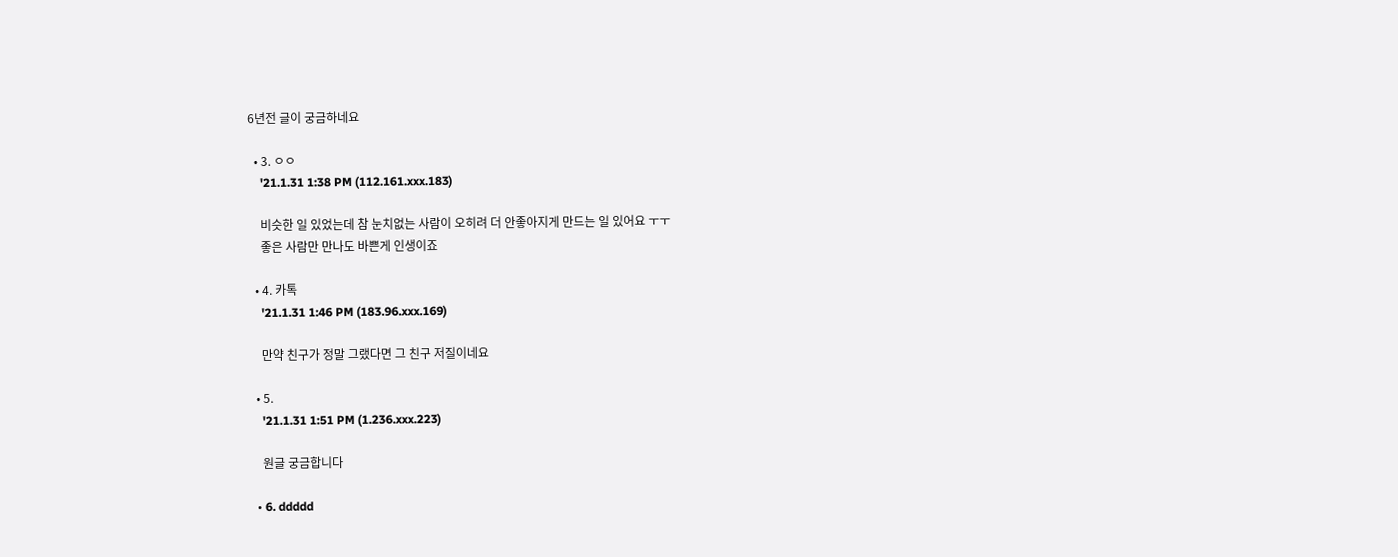6년전 글이 궁금하네요

  • 3. ㅇㅇ
    '21.1.31 1:38 PM (112.161.xxx.183)

    비슷한 일 있었는데 참 눈치없는 사람이 오히려 더 안좋아지게 만드는 일 있어요 ㅜㅜ
    좋은 사람만 만나도 바쁜게 인생이죠

  • 4. 카톡
    '21.1.31 1:46 PM (183.96.xxx.169)

    만약 친구가 정말 그랬다면 그 친구 저질이네요

  • 5.
    '21.1.31 1:51 PM (1.236.xxx.223)

    원글 궁금합니다

  • 6. ddddd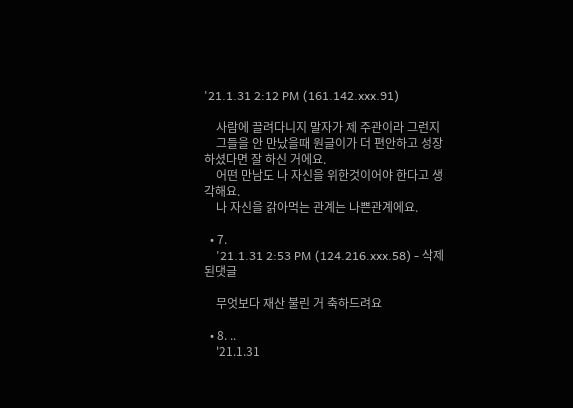'21.1.31 2:12 PM (161.142.xxx.91)

    사람에 끌려다니지 말자가 제 주관이라 그런지
    그들을 안 만났을때 원글이가 더 편안하고 성장하셨다면 잘 하신 거에요.
    어떤 만남도 나 자신을 위한것이어야 한다고 생각해요.
    나 자신을 갉아먹는 관계는 나쁜관계에요.

  • 7.
    '21.1.31 2:53 PM (124.216.xxx.58) - 삭제된댓글

    무엇보다 재산 불린 거 축하드려요

  • 8. ..
    '21.1.31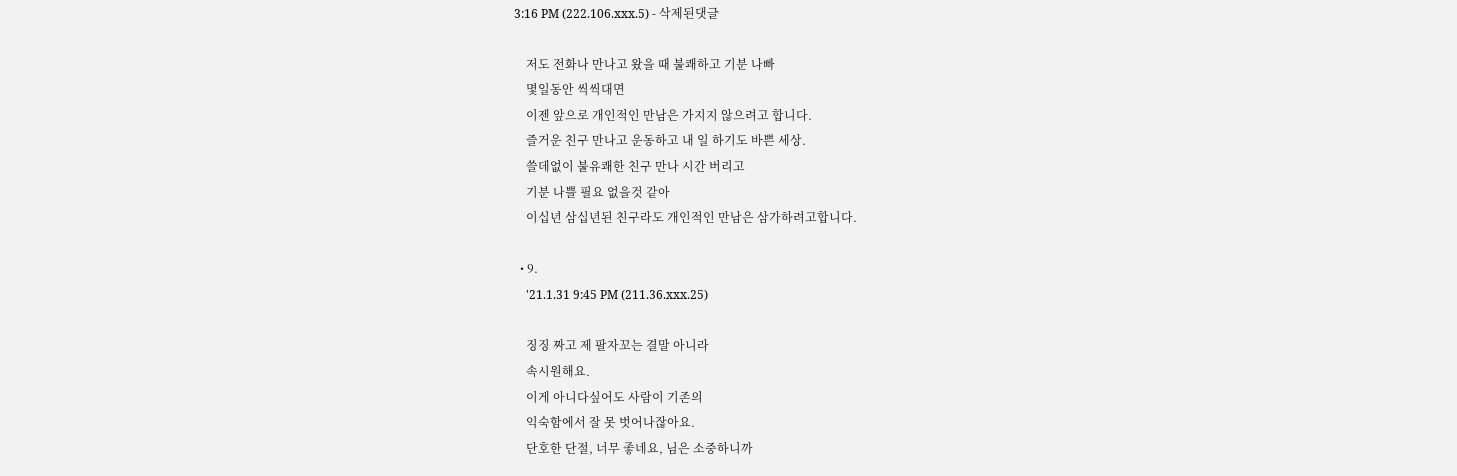3:16 PM (222.106.xxx.5) - 삭제된댓글

    저도 전화나 만나고 왔을 때 불쾌하고 기분 나빠
    몇일동안 씩씩대면
    이젠 앞으로 개인적인 만남은 가지지 않으려고 합니다.
    즐거운 친구 만나고 운동하고 내 일 하기도 바쁜 세상.
    쓸데없이 불유쾌한 친구 만나 시간 버리고
    기분 나쁠 필요 없을것 같아
    이십년 삼십년된 친구라도 개인적인 만남은 삼가하려고합니다.

  • 9.
    '21.1.31 9:45 PM (211.36.xxx.25)

    징징 짜고 제 팔자꼬는 결말 아니라
    속시원해요.
    이게 아니다싶어도 사람이 기존의
    익숙함에서 잘 못 벗어나잖아요.
    단호한 단절, 너무 좋네요, 님은 소중하니까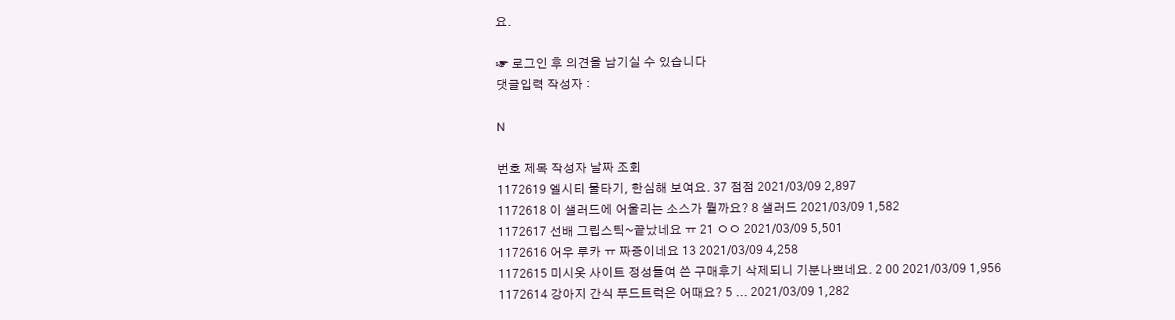요.

☞ 로그인 후 의견을 남기실 수 있습니다
댓글입력 작성자 :

N

번호 제목 작성자 날짜 조회
1172619 엘시티 물타기, 한심해 보여요. 37 점점 2021/03/09 2,897
1172618 이 샐러드에 어울리는 소스가 뭘까요? 8 샐러드 2021/03/09 1,582
1172617 선배 그립스틱~끝났네요 ㅠ 21 ㅇㅇ 2021/03/09 5,501
1172616 어우 루카 ㅠ 짜증이네요 13 2021/03/09 4,258
1172615 미시옷 사이트 정성들여 쓴 구매후기 삭제되니 기분나쁘네요. 2 00 2021/03/09 1,956
1172614 강아지 간식 푸드트럭은 어때요? 5 ... 2021/03/09 1,282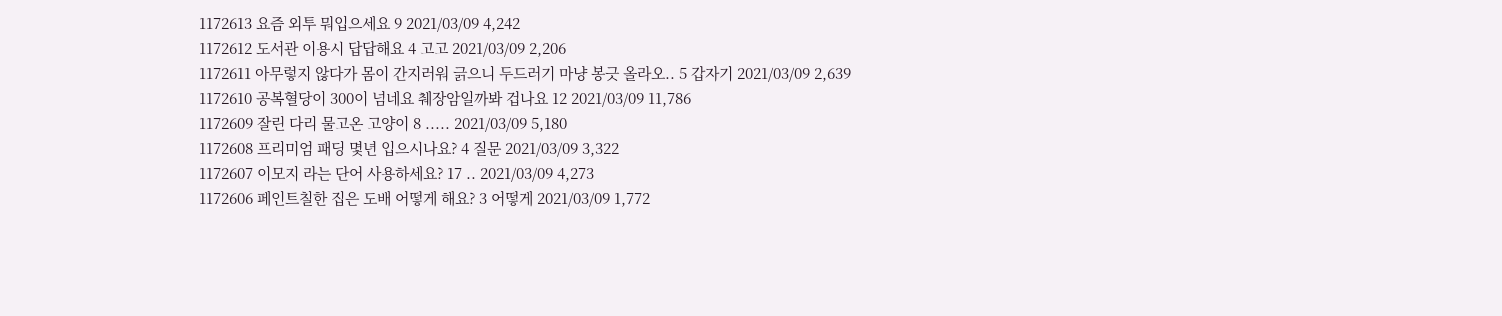1172613 요즘 외투 뭐입으세요 9 2021/03/09 4,242
1172612 도서관 이용시 답답해요 4 고고 2021/03/09 2,206
1172611 아무렇지 않다가 몸이 간지러워 긁으니 두드러기 마냥 봉긋 올라오.. 5 갑자기 2021/03/09 2,639
1172610 공복혈당이 300이 넘네요 췌장암일까봐 겁나요 12 2021/03/09 11,786
1172609 잘린 다리 물고온 고양이 8 ..... 2021/03/09 5,180
1172608 프리미엄 패딩 몇년 입으시나요? 4 질문 2021/03/09 3,322
1172607 이모지 라는 단어 사용하세요? 17 .. 2021/03/09 4,273
1172606 페인트칠한 집은 도배 어떻게 해요? 3 어떻게 2021/03/09 1,772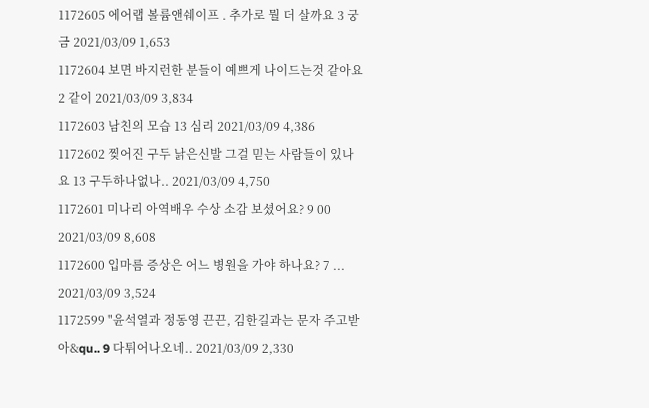1172605 에어랩 볼륨앤쉐이프 . 추가로 뭘 더 살까요 3 궁금 2021/03/09 1,653
1172604 보면 바지런한 분들이 예쁘게 나이드는것 같아요 2 같이 2021/03/09 3,834
1172603 남친의 모습 13 심리 2021/03/09 4,386
1172602 찢어진 구두 낡은신발 그걸 믿는 사람들이 있나요 13 구두하나없나.. 2021/03/09 4,750
1172601 미나리 아역배우 수상 소감 보셨어요? 9 00 2021/03/09 8,608
1172600 입마름 증상은 어느 병원을 가야 하나요? 7 ... 2021/03/09 3,524
1172599 "윤석열과 정동영 끈끈, 김한길과는 문자 주고받아&qu.. 9 다튀어나오네.. 2021/03/09 2,330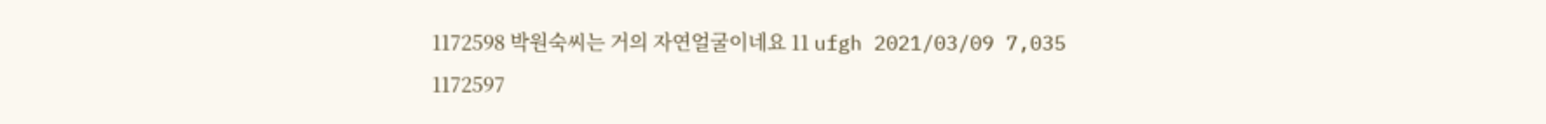1172598 박원숙씨는 거의 자연얼굴이네요 11 ufgh 2021/03/09 7,035
1172597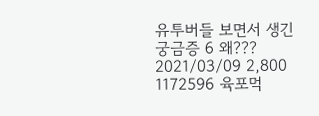유투버들 보면서 생긴 궁금증 6 왜??? 2021/03/09 2,800
1172596 육포먹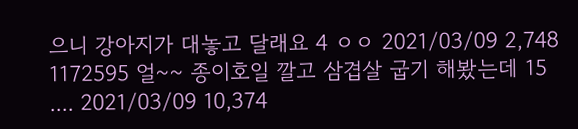으니 강아지가 대놓고 달래요 4 ㅇㅇ 2021/03/09 2,748
1172595 얼~~ 종이호일 깔고 삼겹살 굽기 해봤는데 15 .... 2021/03/09 10,374